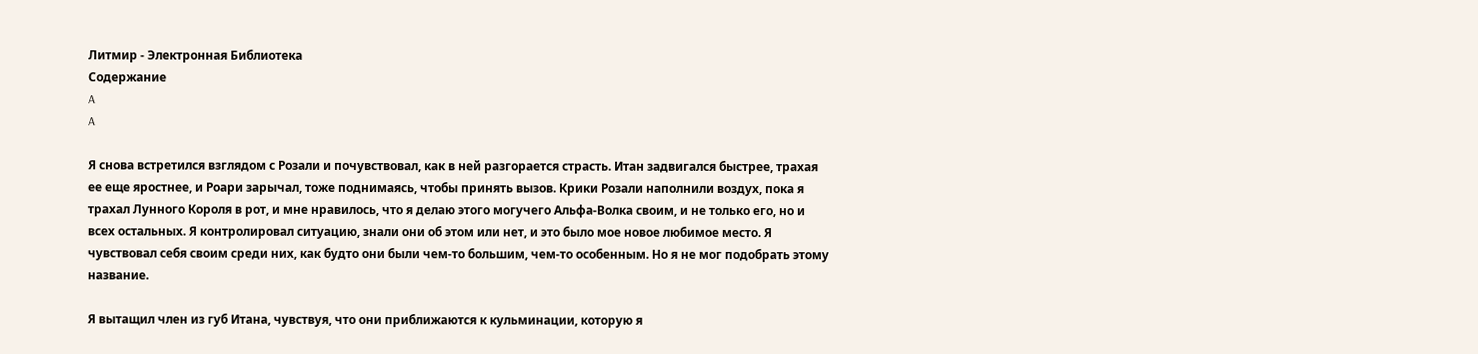Литмир - Электронная Библиотека
Содержание
A
A

Я снова встретился взглядом с Розали и почувствовал, как в ней разгорается страсть. Итан задвигался быстрее, трахая ее еще яростнее, и Роари зарычал, тоже поднимаясь, чтобы принять вызов. Крики Розали наполнили воздух, пока я трахал Лунного Короля в рот, и мне нравилось, что я делаю этого могучего Альфа-Волка своим, и не только его, но и всех остальных. Я контролировал ситуацию, знали они об этом или нет, и это было мое новое любимое место. Я чувствовал себя своим среди них, как будто они были чем-то большим, чем-то особенным. Но я не мог подобрать этому название.

Я вытащил член из губ Итана, чувствуя, что они приближаются к кульминации, которую я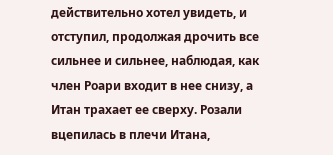действительно хотел увидеть, и отступил, продолжая дрочить все сильнее и сильнее, наблюдая, как член Роари входит в нее снизу, а Итан трахает ее сверху. Розали вцепилась в плечи Итана,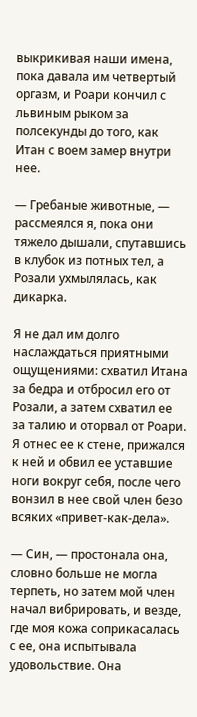выкрикивая наши имена, пока давала им четвертый оргазм, и Роари кончил с львиным рыком за полсекунды до того, как Итан с воем замер внутри нее.

— Гребаные животные, — рассмеялся я, пока они тяжело дышали, спутавшись в клубок из потных тел, а Розали ухмылялась, как дикарка.

Я не дал им долго наслаждаться приятными ощущениями: схватил Итана за бедра и отбросил его от Розали, а затем схватил ее за талию и оторвал от Роари. Я отнес ее к стене, прижался к ней и обвил ее уставшие ноги вокруг себя, после чего вонзил в нее свой член безо всяких «привет-как-дела».

— Син, — простонала она, словно больше не могла терпеть, но затем мой член начал вибрировать, и везде, где моя кожа соприкасалась с ее, она испытывала удовольствие. Она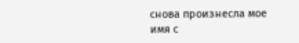снова произнесла мое имя с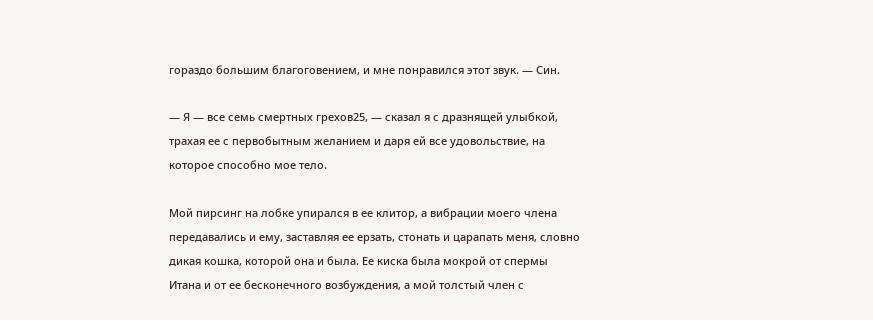гораздо большим благоговением, и мне понравился этот звук. — Син.

— Я — все семь смертных грехов25, — сказал я с дразнящей улыбкой, трахая ее с первобытным желанием и даря ей все удовольствие, на которое способно мое тело.

Мой пирсинг на лобке упирался в ее клитор, а вибрации моего члена передавались и ему, заставляя ее ерзать, стонать и царапать меня, словно дикая кошка, которой она и была. Ее киска была мокрой от спермы Итана и от ее бесконечного возбуждения, а мой толстый член с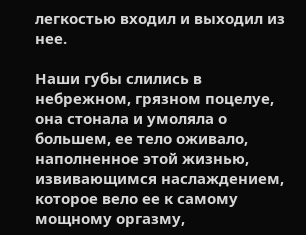легкостью входил и выходил из нее.

Наши губы слились в небрежном, грязном поцелуе, она стонала и умоляла о большем, ее тело оживало, наполненное этой жизнью, извивающимся наслаждением, которое вело ее к самому мощному оргазму,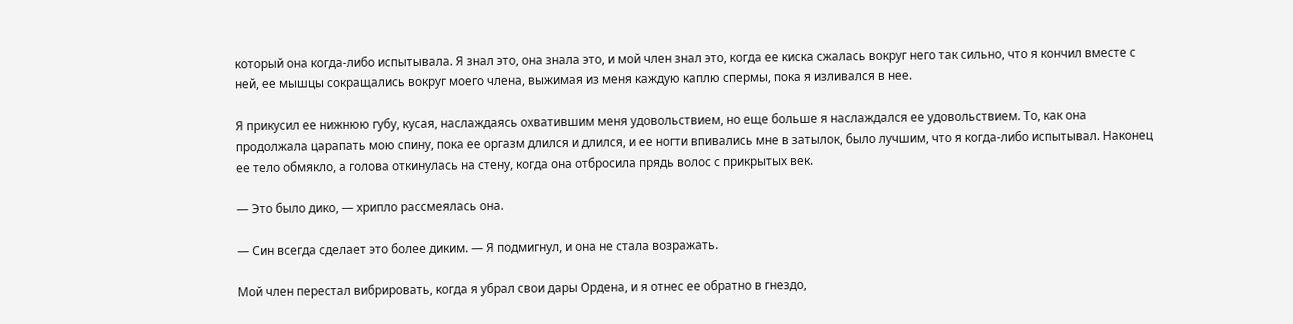который она когда-либо испытывала. Я знал это, она знала это, и мой член знал это, когда ее киска сжалась вокруг него так сильно, что я кончил вместе с ней, ее мышцы сокращались вокруг моего члена, выжимая из меня каждую каплю спермы, пока я изливался в нее.

Я прикусил ее нижнюю губу, кусая, наслаждаясь охватившим меня удовольствием, но еще больше я наслаждался ее удовольствием. То, как она продолжала царапать мою спину, пока ее оргазм длился и длился, и ее ногти впивались мне в затылок, было лучшим, что я когда-либо испытывал. Наконец ее тело обмякло, а голова откинулась на стену, когда она отбросила прядь волос с прикрытых век.

— Это было дико, — хрипло рассмеялась она.

— Син всегда сделает это более диким. — Я подмигнул, и она не стала возражать.

Мой член перестал вибрировать, когда я убрал свои дары Ордена, и я отнес ее обратно в гнездо,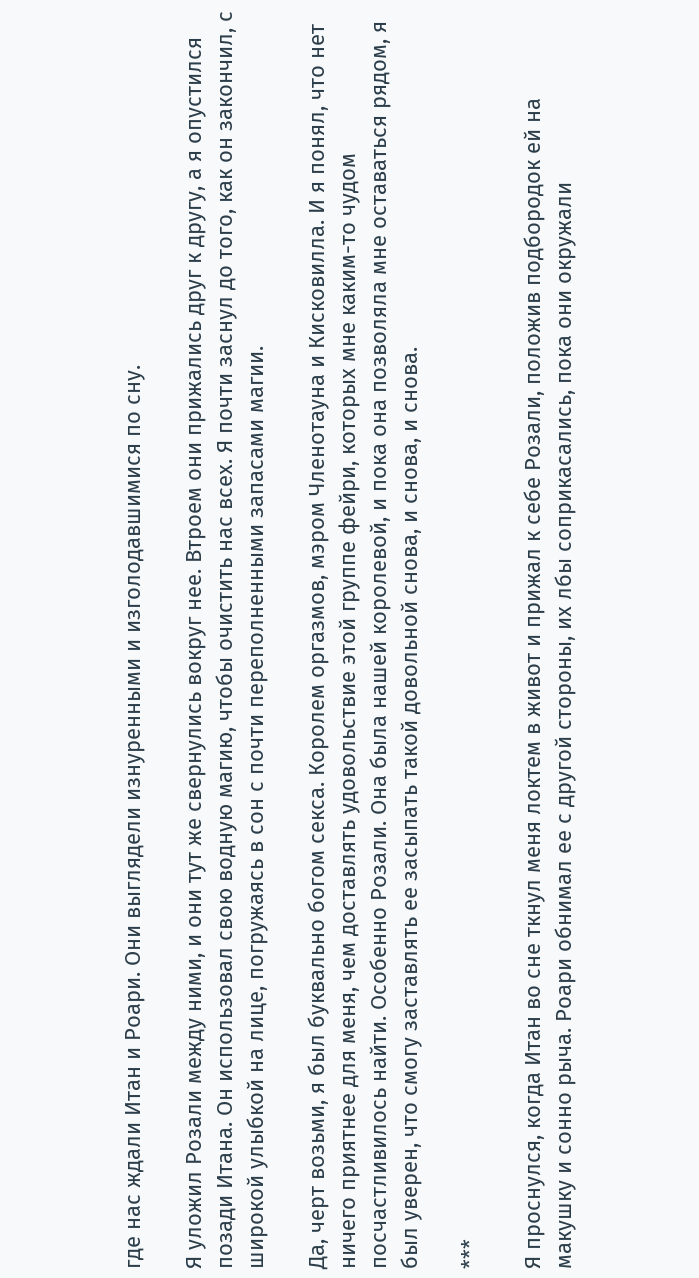где нас ждали Итан и Роари. Они выглядели изнуренными и изголодавшимися по сну.

Я уложил Розали между ними, и они тут же свернулись вокруг нее. Втроем они прижались друг к другу, а я опустился позади Итана. Он использовал свою водную магию, чтобы очистить нас всех. Я почти заснул до того, как он закончил, с широкой улыбкой на лице, погружаясь в сон с почти переполненными запасами магии.

Да, черт возьми, я был буквально богом секса. Королем оргазмов, мэром Членотауна и Кисковилла. И я понял, что нет ничего приятнее для меня, чем доставлять удовольствие этой группе фейри, которых мне каким-то чудом посчастливилось найти. Особенно Розали. Она была нашей королевой, и пока она позволяла мне оставаться рядом, я был уверен, что смогу заставлять ее засыпать такой довольной снова, и снова, и снова.

***

Я проснулся, когда Итан во сне ткнул меня локтем в живот и прижал к себе Розали, положив подбородок ей на макушку и сонно рыча. Роари обнимал ее с другой стороны, их лбы соприкасались, пока они окружали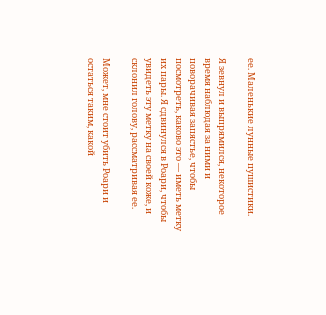ее. Маленькие лунные пушистики.

Я зевнул и выпрямился, некоторое время наблюдая за ними и поворачивая запястье, чтобы посмотреть, каково это — иметь метку их пары. Я сдвинулся в Роари, чтобы увидеть эту метку на своей коже, и склонил голову, рассматривая ее.

Может, мне стоит убить Роари и остаться таким, какой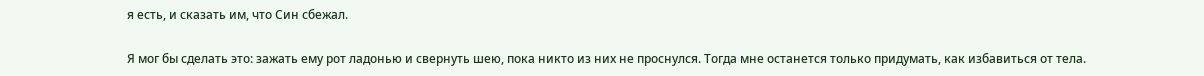я есть, и сказать им, что Син сбежал.

Я мог бы сделать это: зажать ему рот ладонью и свернуть шею, пока никто из них не проснулся. Тогда мне останется только придумать, как избавиться от тела.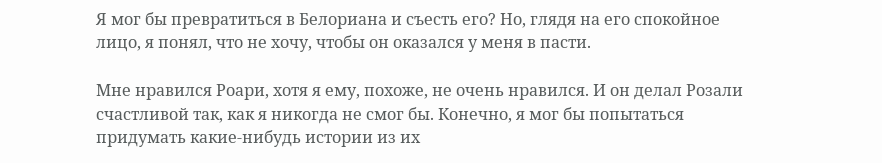Я мог бы превратиться в Белориана и съесть его? Но, глядя на его спокойное лицо, я понял, что не хочу, чтобы он оказался у меня в пасти.

Мне нравился Роари, хотя я ему, похоже, не очень нравился. И он делал Розали счастливой так, как я никогда не смог бы. Конечно, я мог бы попытаться придумать какие-нибудь истории из их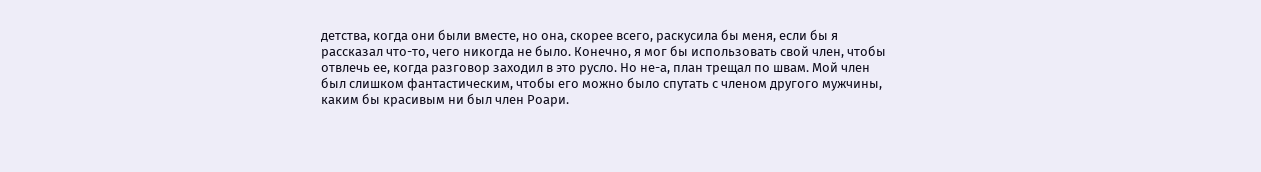детства, когда они были вместе, но она, скорее всего, раскусила бы меня, если бы я рассказал что-то, чего никогда не было. Конечно, я мог бы использовать свой член, чтобы отвлечь ее, когда разговор заходил в это русло. Но не-а, план трещал по швам. Мой член был слишком фантастическим, чтобы его можно было спутать с членом другого мужчины, каким бы красивым ни был член Роари.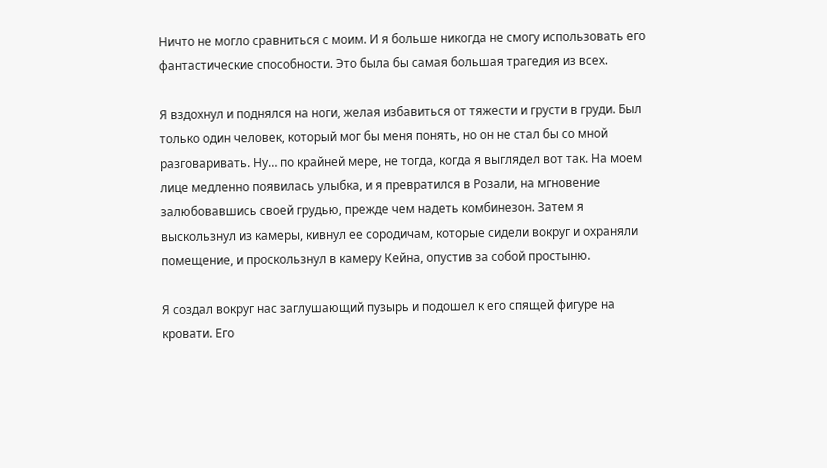Ничто не могло сравниться с моим. И я больше никогда не смогу использовать его фантастические способности. Это была бы самая большая трагедия из всех.

Я вздохнул и поднялся на ноги, желая избавиться от тяжести и грусти в груди. Был только один человек, который мог бы меня понять, но он не стал бы со мной разговаривать. Ну… по крайней мере, не тогда, когда я выглядел вот так. На моем лице медленно появилась улыбка, и я превратился в Розали, на мгновение залюбовавшись своей грудью, прежде чем надеть комбинезон. Затем я выскользнул из камеры, кивнул ее сородичам, которые сидели вокруг и охраняли помещение, и проскользнул в камеру Кейна, опустив за собой простыню.

Я создал вокруг нас заглушающий пузырь и подошел к его спящей фигуре на кровати. Его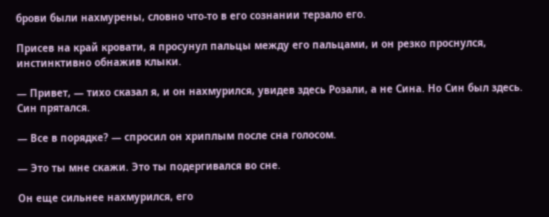брови были нахмурены, словно что-то в его сознании терзало его.

Присев на край кровати, я просунул пальцы между его пальцами, и он резко проснулся, инстинктивно обнажив клыки.

— Привет, — тихо сказал я, и он нахмурился, увидев здесь Розали, а не Сина. Но Син был здесь. Син прятался.

— Все в порядке? — спросил он хриплым после сна голосом.

— Это ты мне скажи. Это ты подергивался во сне.

Он еще сильнее нахмурился, его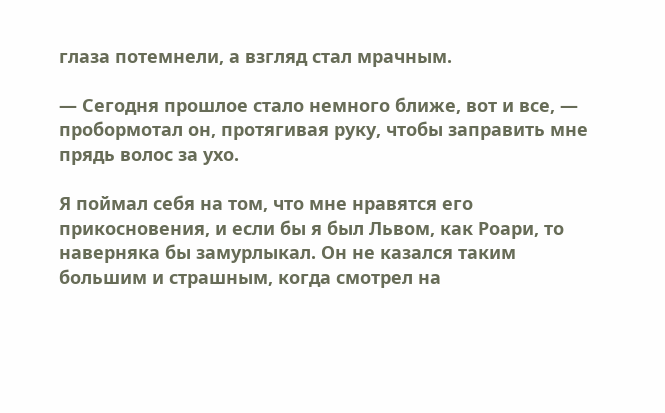глаза потемнели, а взгляд стал мрачным.

— Сегодня прошлое стало немного ближе, вот и все, — пробормотал он, протягивая руку, чтобы заправить мне прядь волос за ухо.

Я поймал себя на том, что мне нравятся его прикосновения, и если бы я был Львом, как Роари, то наверняка бы замурлыкал. Он не казался таким большим и страшным, когда смотрел на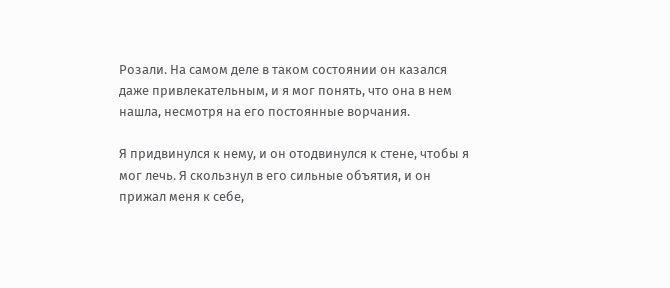Розали. На самом деле в таком состоянии он казался даже привлекательным, и я мог понять, что она в нем нашла, несмотря на его постоянные ворчания.

Я придвинулся к нему, и он отодвинулся к стене, чтобы я мог лечь. Я скользнул в его сильные объятия, и он прижал меня к себе,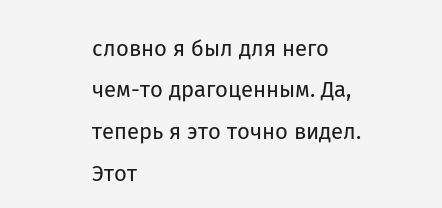словно я был для него чем-то драгоценным. Да, теперь я это точно видел. Этот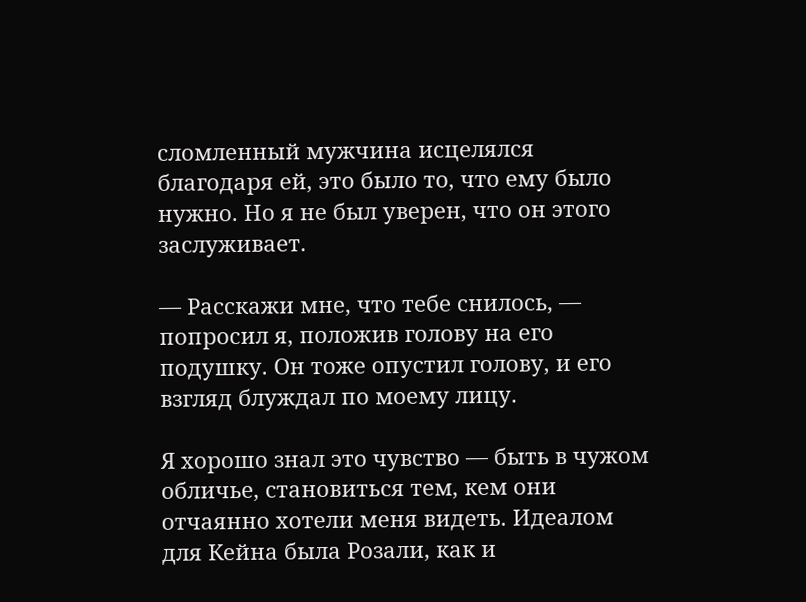сломленный мужчина исцелялся благодаря ей, это было то, что ему было нужно. Но я не был уверен, что он этого заслуживает.

— Расскажи мне, что тебе снилось, — попросил я, положив голову на его подушку. Он тоже опустил голову, и его взгляд блуждал по моему лицу.

Я хорошо знал это чувство — быть в чужом обличье, становиться тем, кем они отчаянно хотели меня видеть. Идеалом для Кейна была Розали, как и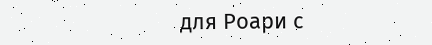для Роари с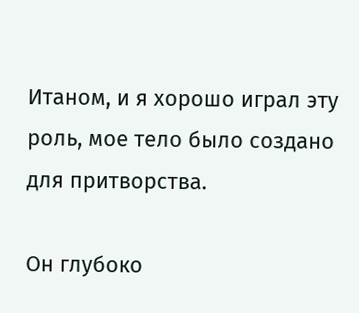Итаном, и я хорошо играл эту роль, мое тело было создано для притворства.

Он глубоко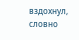вздохнул, словно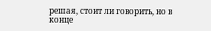решая, стоит ли говорить, но в конце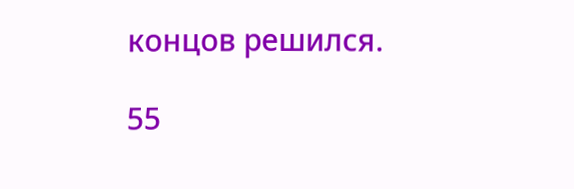концов решился.

55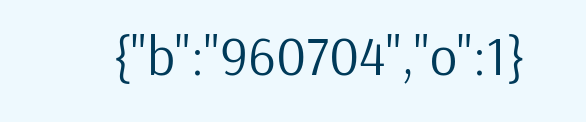{"b":"960704","o":1}